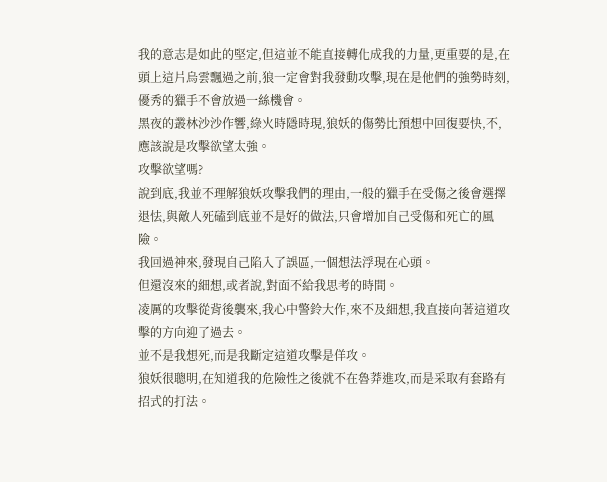我的意志是如此的堅定,但這並不能直接轉化成我的力量,更重要的是,在頭上這片烏雲飄過之前,狼一定會對我發動攻擊,現在是他們的強勢時刻,優秀的獵手不會放過一絲機會。
黑夜的叢林沙沙作響,綠火時隱時現,狼妖的傷勢比預想中回復要快,不,應該說是攻擊欲望太強。
攻擊欲望嗎?
說到底,我並不理解狼妖攻擊我們的理由,一般的獵手在受傷之後會選擇退怯,與敵人死磕到底並不是好的做法,只會增加自己受傷和死亡的風險。
我回過神來,發現自己陷入了誤區,一個想法浮現在心頭。
但還沒來的細想,或者說,對面不給我思考的時間。
凌厲的攻擊從背後襲來,我心中警鈴大作,來不及細想,我直接向著這道攻擊的方向迎了過去。
並不是我想死,而是我斷定這道攻擊是佯攻。
狼妖很聰明,在知道我的危險性之後就不在魯莽進攻,而是采取有套路有招式的打法。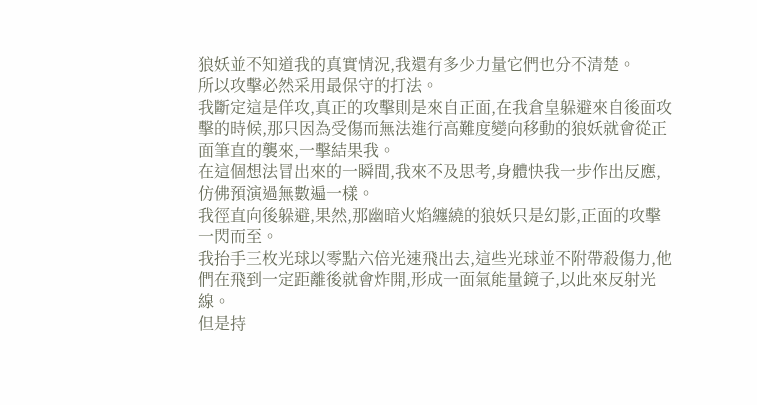狼妖並不知道我的真實情況,我還有多少力量它們也分不清楚。
所以攻擊必然采用最保守的打法。
我斷定這是佯攻,真正的攻擊則是來自正面,在我倉皇躲避來自後面攻擊的時候,那只因為受傷而無法進行高難度變向移動的狼妖就會從正面筆直的襲來,一擊結果我。
在這個想法冒出來的一瞬間,我來不及思考,身體快我一步作出反應,仿佛預演過無數遍一樣。
我徑直向後躲避,果然,那幽暗火焰纏繞的狼妖只是幻影,正面的攻擊一閃而至。
我抬手三枚光球以零點六倍光速飛出去,這些光球並不附帶殺傷力,他們在飛到一定距離後就會炸開,形成一面氣能量鏡子,以此來反射光線。
但是持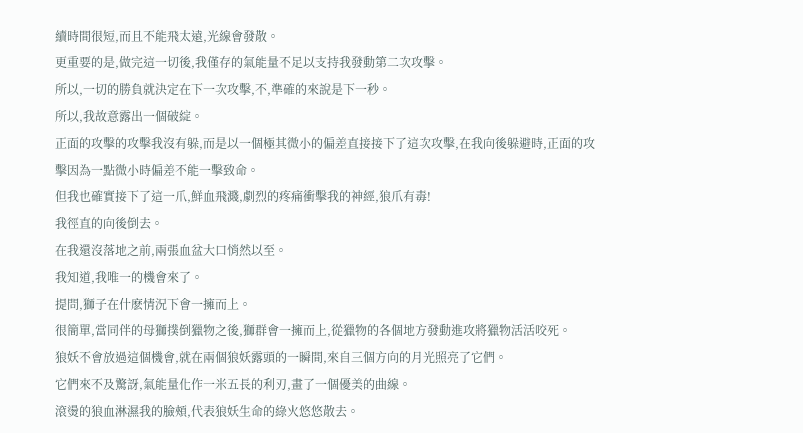續時間很短,而且不能飛太遠,光線會發散。
更重要的是,做完這一切後,我僅存的氣能量不足以支持我發動第二次攻擊。
所以,一切的勝負就決定在下一次攻擊,不,準確的來說是下一秒。
所以,我故意露出一個破綻。
正面的攻擊的攻擊我沒有躲,而是以一個極其微小的偏差直接接下了這次攻擊,在我向後躲避時,正面的攻擊因為一點微小時偏差不能一擊致命。
但我也確實接下了這一爪,鮮血飛濺,劇烈的疼痛衝擊我的神經,狼爪有毒!
我徑直的向後倒去。
在我還沒落地之前,兩張血盆大口悄然以至。
我知道,我唯一的機會來了。
提問,獅子在什麽情況下會一擁而上。
很簡單,當同伴的母獅撲倒獵物之後,獅群會一擁而上,從獵物的各個地方發動進攻將獵物活活咬死。
狼妖不會放過這個機會,就在兩個狼妖露頭的一瞬間,來自三個方向的月光照亮了它們。
它們來不及驚訝,氣能量化作一米五長的利刃,畫了一個優美的曲線。
滾燙的狼血淋濕我的臉頰,代表狼妖生命的綠火悠悠散去。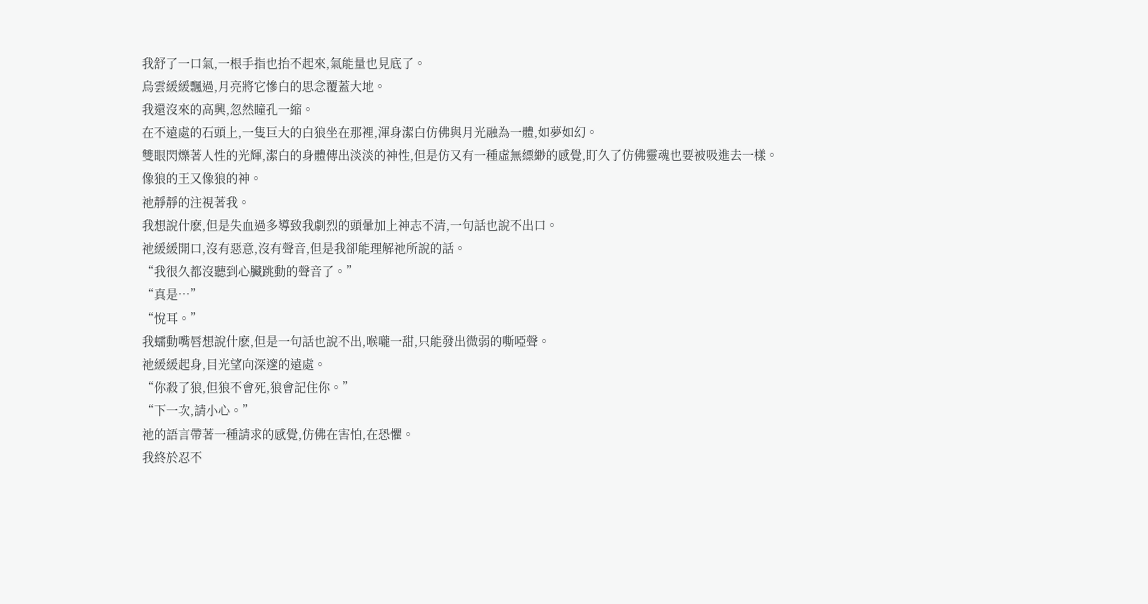我舒了一口氣,一根手指也抬不起來,氣能量也見底了。
烏雲緩緩飄過,月亮將它慘白的思念覆蓋大地。
我還沒來的高興,忽然瞳孔一縮。
在不遠處的石頭上,一隻巨大的白狼坐在那裡,渾身潔白仿佛與月光融為一體,如夢如幻。
雙眼閃爍著人性的光輝,潔白的身體傳出淡淡的神性,但是仿又有一種虛無縹緲的感覺,盯久了仿佛靈魂也要被吸進去一樣。
像狼的王又像狼的神。
祂靜靜的注視著我。
我想說什麽,但是失血過多導致我劇烈的頭暈加上神志不清,一句話也說不出口。
祂緩緩開口,沒有惡意,沒有聲音,但是我卻能理解祂所說的話。
“我很久都沒聽到心臟跳動的聲音了。”
“真是…”
“悅耳。”
我蠕動嘴唇想說什麽,但是一句話也說不出,喉嚨一甜,只能發出微弱的嘶啞聲。
祂緩緩起身,目光望向深邃的遠處。
“你殺了狼,但狼不會死,狼會記住你。”
“下一次,請小心。”
祂的語言帶著一種請求的感覺,仿佛在害怕,在恐懼。
我終於忍不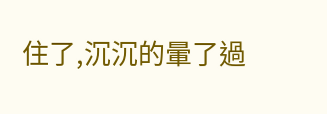住了,沉沉的暈了過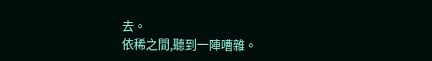去。
依稀之間,聽到一陣嘈雜。